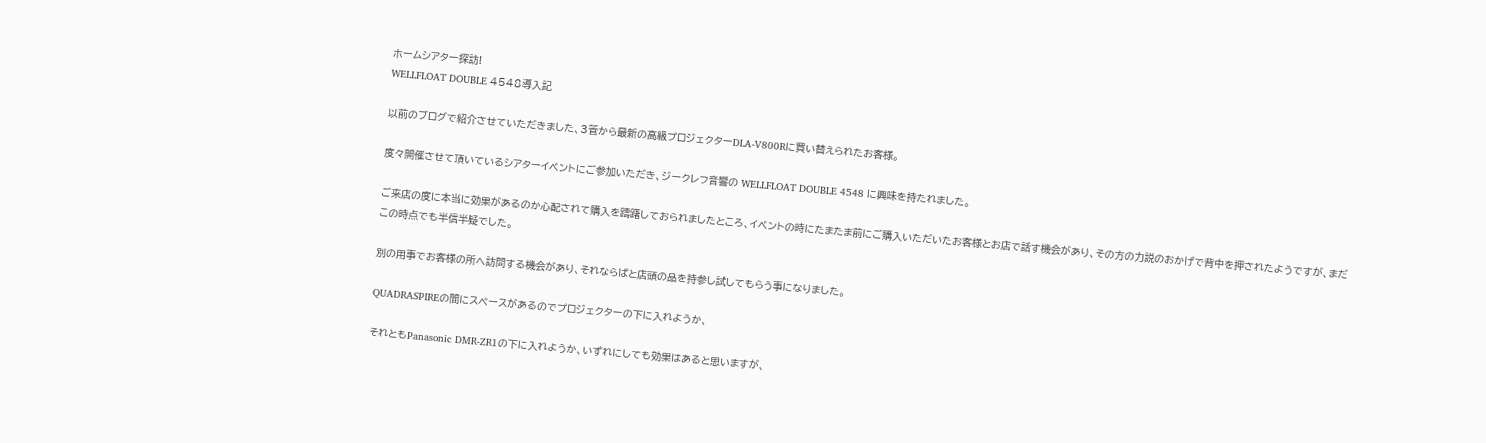ホームシアター探訪!
WELLFLOAT DOUBLE 4548導入記

以前のブログで紹介させていただきました、3管から最新の高級プロジェクターDLA-V800Rに買い替えられたお客様。

度々開催させて頂いているシアターイベントにご参加いただき、ジークレフ音響の WELLFLOAT DOUBLE 4548 に興味を持たれました。

ご来店の度に本当に効果があるのか心配されて購入を躊躇しておられましたところ、イベントの時にたまたま前にご購入いただいたお客様とお店で話す機会があり、その方の力説のおかげで背中を押されたようですが、まだこの時点でも半信半疑でした。

別の用事でお客様の所へ訪問する機会があり、それならばと店頭の品を持参し試してもらう事になりました。

QUADRASPIREの間にスペースがあるのでプロジェクターの下に入れようか、

それともPanasonic DMR-ZR1の下に入れようか、いずれにしても効果はあると思いますが、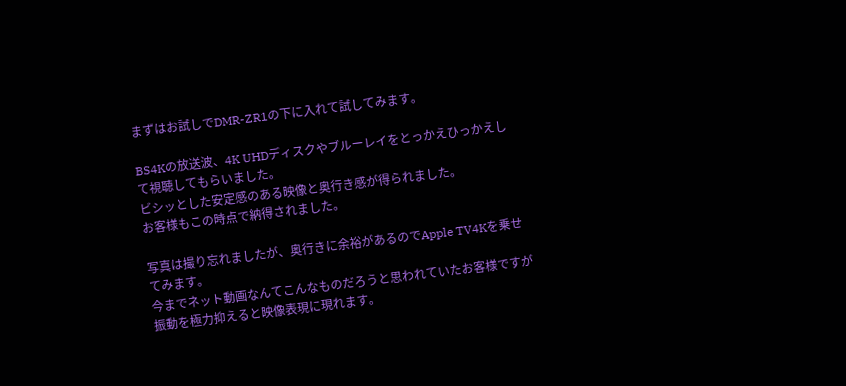まずはお試しでDMR-ZR1の下に入れて試してみます。

BS4Kの放送波、4K UHDディスクやブルーレイをとっかえひっかえして視聴してもらいました。
ビシッとした安定感のある映像と奥行き感が得られました。
お客様もこの時点で納得されました。

写真は撮り忘れましたが、奥行きに余裕があるのでApple TV4Kを乗せてみます。
今までネット動画なんてこんなものだろうと思われていたお客様ですが振動を極力抑えると映像表現に現れます。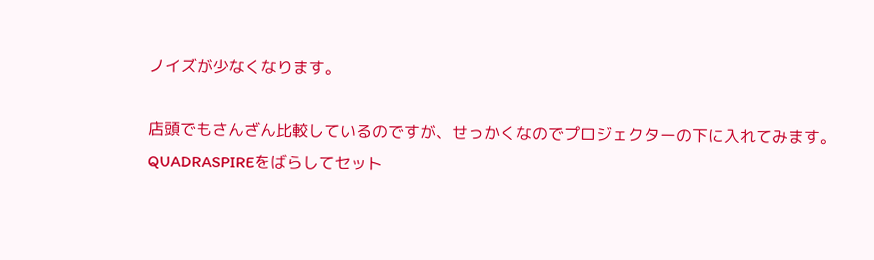ノイズが少なくなります。

店頭でもさんざん比較しているのですが、せっかくなのでプロジェクターの下に入れてみます。
QUADRASPIREをばらしてセット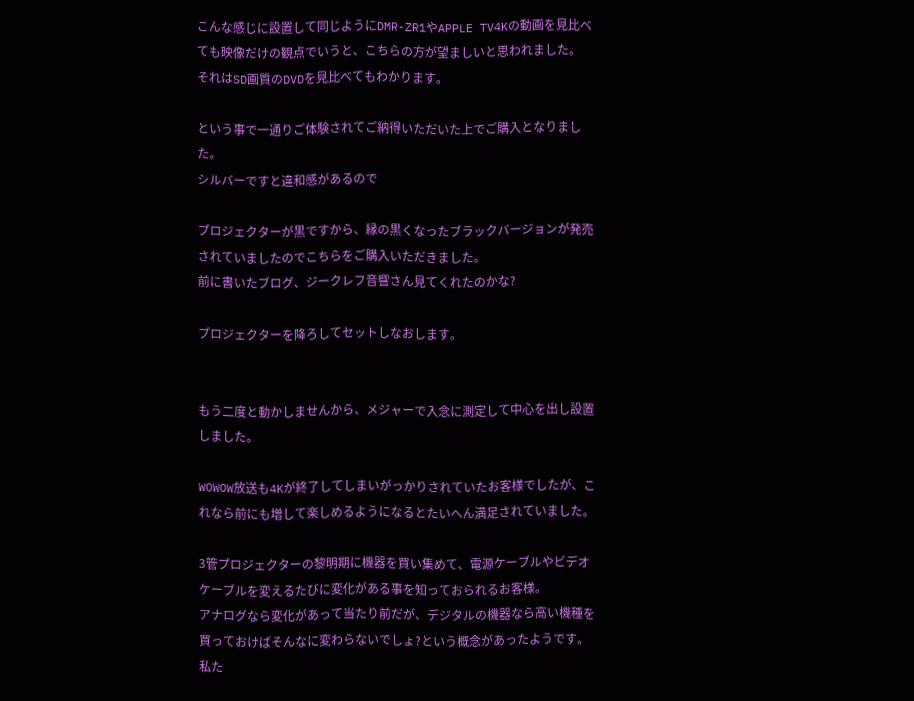こんな感じに設置して同じようにDMR-ZR1やAPPLE TV4Kの動画を見比べても映像だけの観点でいうと、こちらの方が望ましいと思われました。
それはSD画質のDVDを見比べてもわかります。

という事で一通りご体験されてご納得いただいた上でご購入となりました。
シルバーですと違和感があるので

プロジェクターが黒ですから、縁の黒くなったブラックバージョンが発売されていましたのでこちらをご購入いただきました。
前に書いたブログ、ジークレフ音響さん見てくれたのかな?

プロジェクターを降ろしてセットしなおします。


もう二度と動かしませんから、メジャーで入念に測定して中心を出し設置しました。

WOWOW放送も4Kが終了してしまいがっかりされていたお客様でしたが、これなら前にも増して楽しめるようになるとたいへん満足されていました。

3管プロジェクターの黎明期に機器を買い集めて、電源ケーブルやビデオケーブルを変えるたびに変化がある事を知っておられるお客様。
アナログなら変化があって当たり前だが、デジタルの機器なら高い機種を買っておけばそんなに変わらないでしょ?という概念があったようです。
私た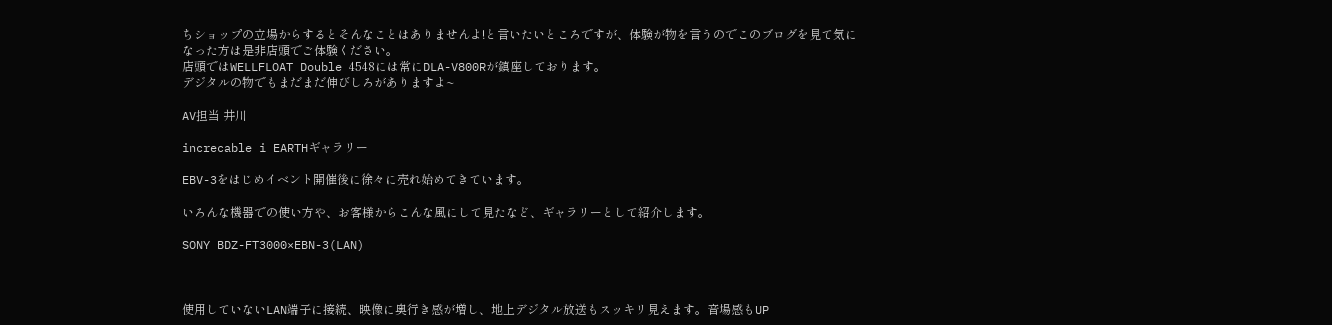ちショップの立場からするとそんなことはありませんよ!と言いたいところですが、体験が物を言うのでこのブログを見て気になった方は是非店頭でご体験ください。
店頭ではWELLFLOAT Double 4548には常にDLA-V800Rが鎮座しております。
デジタルの物でもまだまだ伸びしろがありますよ~

AV担当 井川

increcable i EARTHギャラリー

EBV-3をはじめイベント開催後に徐々に売れ始めてきています。

いろんな機器での使い方や、お客様からこんな風にして見たなど、ギャラリーとして紹介します。

SONY BDZ-FT3000×EBN-3(LAN)



使用していないLAN端子に接続、映像に奥行き感が増し、地上デジタル放送もスッキリ見えます。音場感もUP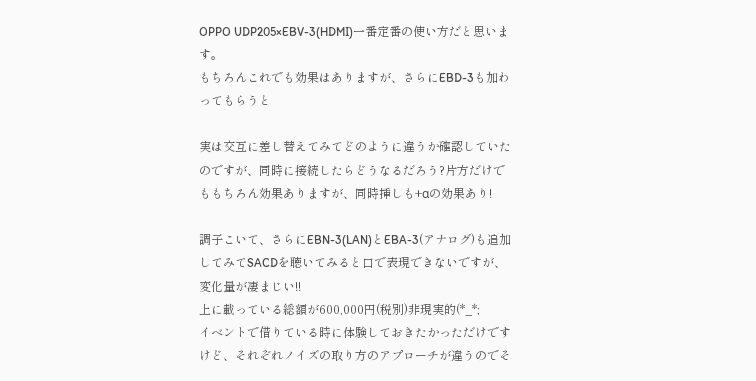OPPO UDP205×EBV-3(HDMI)一番定番の使い方だと思います。
もちろんこれでも効果はありますが、さらにEBD-3も加わってもらうと

実は交互に差し替えてみてどのように違うか確認していたのですが、同時に接続したらどうなるだろう?片方だけでももちろん効果ありますが、同時挿しも+αの効果あり!

調子こいて、さらにEBN-3(LAN)とEBA-3(アナログ)も追加してみてSACDを聴いてみると口で表現できないですが、変化量が凄まじい!!
上に載っている総額が600,000円(税別)非現実的(*_*;
イベントで借りている時に体験しておきたかっただけですけど、それぞれノイズの取り方のアプローチが違うのでそ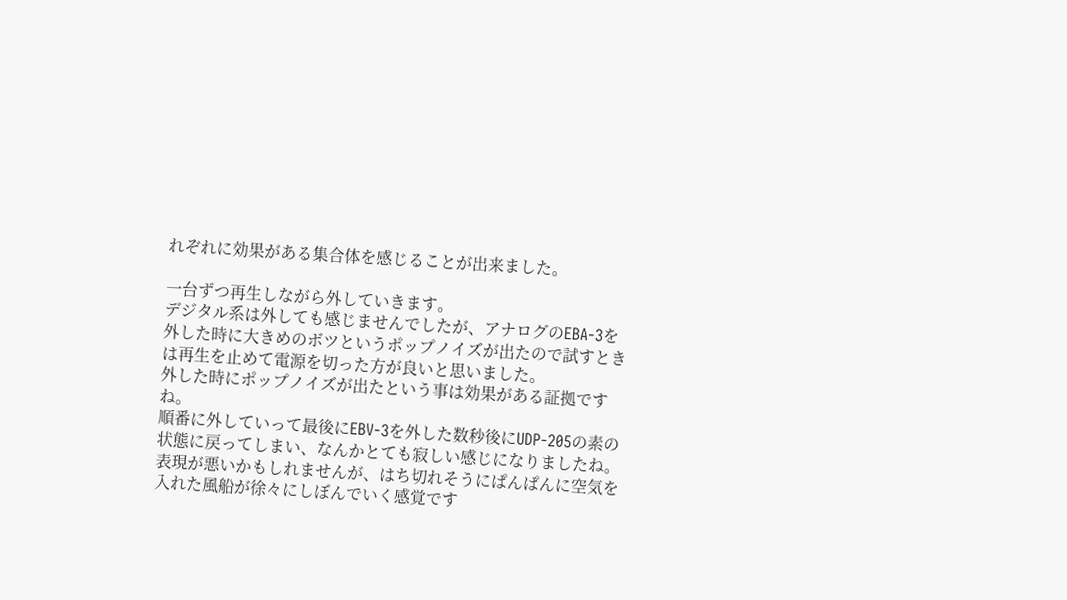れぞれに効果がある集合体を感じることが出来ました。

一台ずつ再生しながら外していきます。
デジタル系は外しても感じませんでしたが、アナログのEBA-3を外した時に大きめのボツというポップノイズが出たので試すときは再生を止めて電源を切った方が良いと思いました。
外した時にポップノイズが出たという事は効果がある証拠ですね。
順番に外していって最後にEBV-3を外した数秒後にUDP-205の素の状態に戻ってしまい、なんかとても寂しい感じになりましたね。
表現が悪いかもしれませんが、はち切れそうにぱんぱんに空気を入れた風船が徐々にしぼんでいく感覚です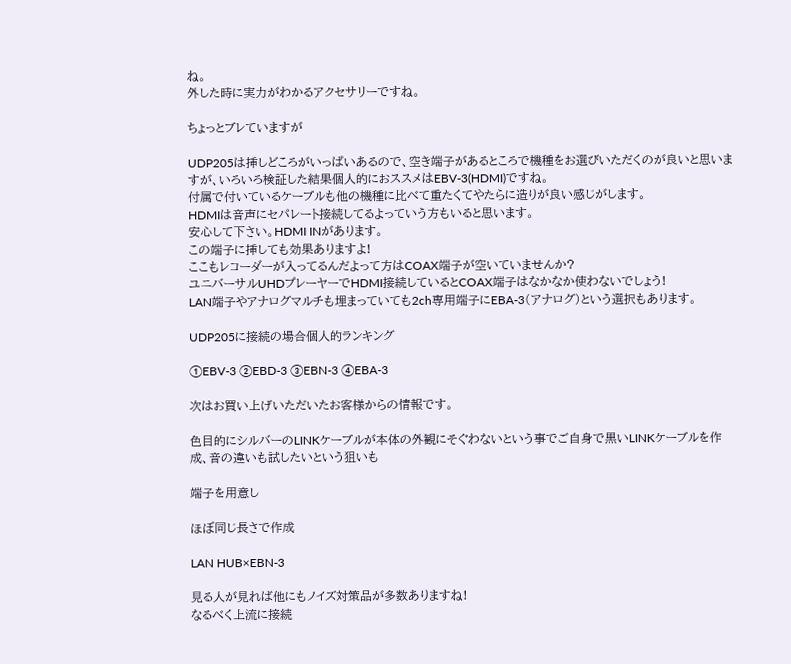ね。
外した時に実力がわかるアクセサリーですね。

ちょっとブレていますが

UDP205は挿しどころがいっぱいあるので、空き端子があるところで機種をお選びいただくのが良いと思いますが、いろいろ検証した結果個人的におススメはEBV-3(HDMI)ですね。
付属で付いているケーブルも他の機種に比べて重たくてやたらに造りが良い感じがします。
HDMIは音声にセパレート接続してるよっていう方もいると思います。
安心して下さい。HDMI INがあります。
この端子に挿しても効果ありますよ!
ここもレコーダーが入ってるんだよって方はCOAX端子が空いていませんか?
ユニバーサルUHDプレーヤーでHDMI接続しているとCOAX端子はなかなか使わないでしょう!
LAN端子やアナログマルチも埋まっていても2ch専用端子にEBA-3(アナログ)という選択もあります。

UDP205に接続の場合個人的ランキング

①EBV-3 ②EBD-3 ③EBN-3 ④EBA-3

次はお買い上げいただいたお客様からの情報です。

色目的にシルバーのLINKケーブルが本体の外観にそぐわないという事でご自身で黒いLINKケーブルを作成、音の違いも試したいという狙いも

端子を用意し

ほぼ同じ長さで作成

LAN HUB×EBN-3

見る人が見れば他にもノイズ対策品が多数ありますね!
なるべく上流に接続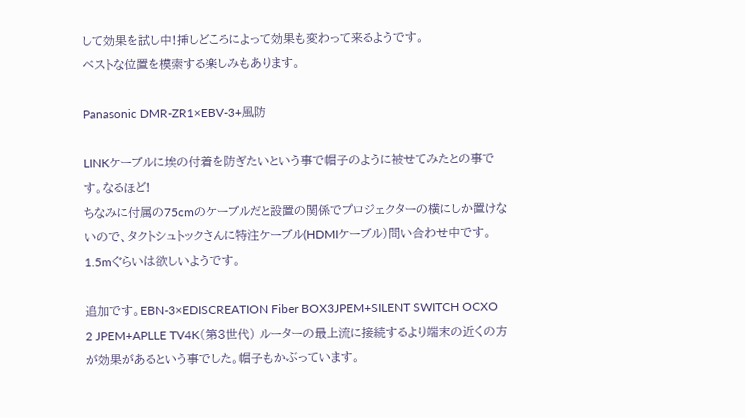して効果を試し中!挿しどころによって効果も変わって来るようです。
ベストな位置を模索する楽しみもあります。

Panasonic DMR-ZR1×EBV-3+風防

LINKケーブルに埃の付着を防ぎたいという事で帽子のように被せてみたとの事です。なるほど!
ちなみに付属の75cmのケーブルだと設置の関係でプロジェクターの横にしか置けないので、タクトシュトックさんに特注ケーブル(HDMIケーブル)問い合わせ中です。
1.5mぐらいは欲しいようです。

追加です。EBN-3×EDISCREATION Fiber BOX3JPEM+SILENT SWITCH OCXO 2 JPEM+APLLE TV4K(第3世代) ルーターの最上流に接続するより端末の近くの方が効果があるという事でした。帽子もかぶっています。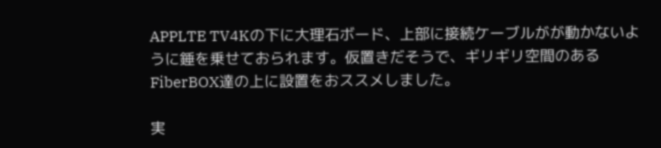APPLTE TV4Kの下に大理石ボード、上部に接続ケーブルがが動かないように錘を乗せておられます。仮置きだそうで、ギリギリ空間のあるFiberBOX達の上に設置をおススメしました。

実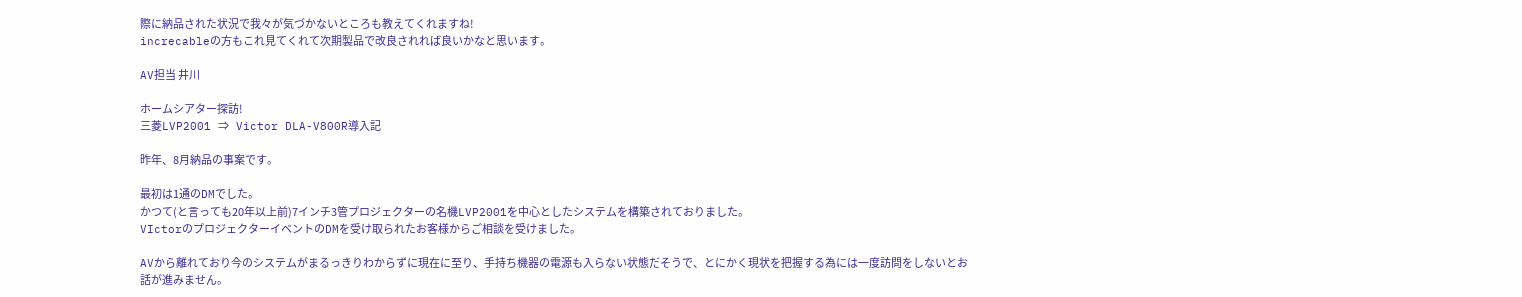際に納品された状況で我々が気づかないところも教えてくれますね!
increcableの方もこれ見てくれて次期製品で改良されれば良いかなと思います。

AV担当 井川

ホームシアター探訪!
三菱LVP2001 ⇒ Victor DLA-V800R導入記

昨年、8月納品の事案です。

最初は1通のDMでした。
かつて(と言っても20年以上前)7インチ3管プロジェクターの名機LVP2001を中心としたシステムを構築されておりました。
VIctorのプロジェクターイベントのDMを受け取られたお客様からご相談を受けました。

AVから離れており今のシステムがまるっきりわからずに現在に至り、手持ち機器の電源も入らない状態だそうで、とにかく現状を把握する為には一度訪問をしないとお話が進みません。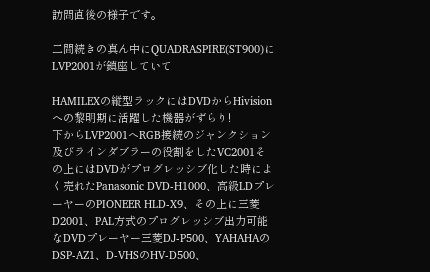訪問直後の様子です。

二間続きの真ん中にQUADRASPIRE(ST900)にLVP2001が鎮座していて

HAMILEXの縦型ラックにはDVDからHivisionへの黎明期に活躍した機器がずらり!
下からLVP2001へRGB接続のジャンクション及びラインダブラーの役割をしたVC2001その上にはDVDがプログレッシブ化した時によく売れたPanasonic DVD-H1000、高級LDプレーヤーのPIONEER HLD-X9、その上に三菱D2001、PAL方式のプログレッシブ出力可能なDVDプレーヤー三菱DJ-P500、YAHAHAのDSP-AZ1、D-VHSのHV-D500、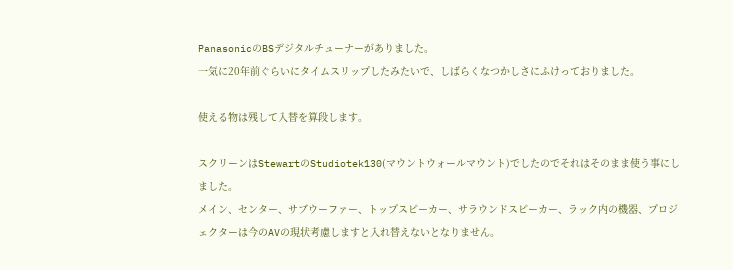PanasonicのBSデジタルチューナーがありました。
一気に20年前ぐらいにタイムスリップしたみたいで、しばらくなつかしさにふけっておりました。

使える物は残して入替を算段します。

スクリーンはStewartのStudiotek130(マウントウォールマウント)でしたのでそれはそのまま使う事にしました。
メイン、センター、サブウーファー、トップスピーカー、サラウンドスピーカー、ラック内の機器、プロジェクターは今のAVの現状考慮しますと入れ替えないとなりません。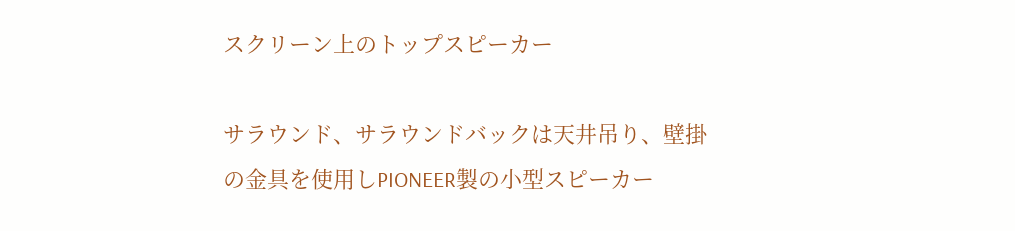スクリーン上のトップスピーカー

サラウンド、サラウンドバックは天井吊り、壁掛の金具を使用しPIONEER製の小型スピーカー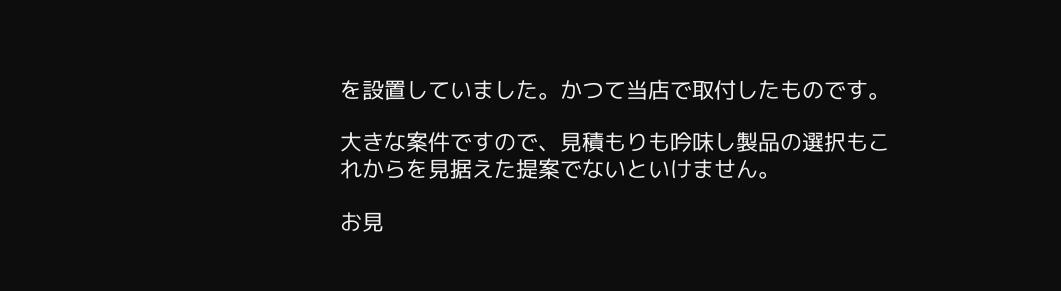を設置していました。かつて当店で取付したものです。

大きな案件ですので、見積もりも吟味し製品の選択もこれからを見据えた提案でないといけません。

お見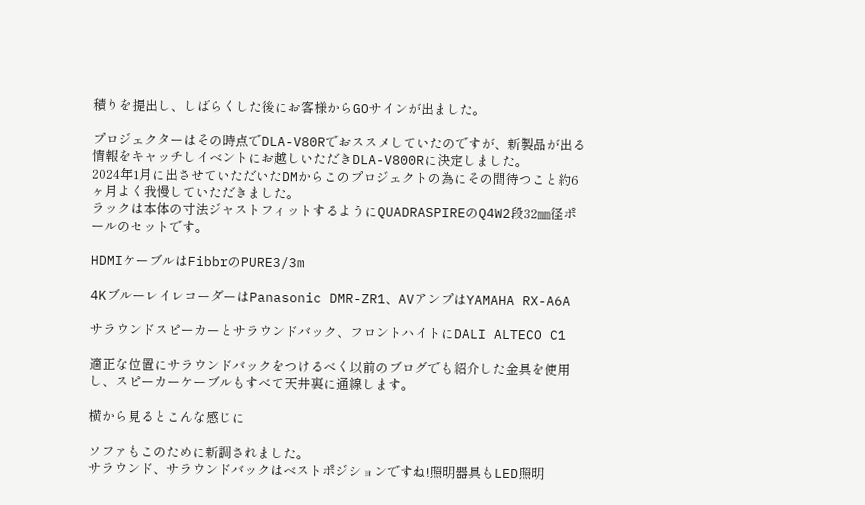積りを提出し、しばらくした後にお客様からGOサインが出ました。

プロジェクターはその時点でDLA-V80Rでおススメしていたのですが、新製品が出る情報をキャッチしイベントにお越しいただきDLA-V800Rに決定しました。
2024年1月に出させていただいたDMからこのプロジェクトの為にその間待つこと約6ヶ月よく我慢していただきました。
ラックは本体の寸法ジャストフィットするようにQUADRASPIREのQ4W2段32㎜径ポールのセットです。

HDMIケーブルはFibbrのPURE3/3m

4KブルーレイレコーダーはPanasonic DMR-ZR1、AVアンプはYAMAHA RX-A6A

サラウンドスピーカーとサラウンドバック、フロントハイトにDALI ALTECO C1

適正な位置にサラウンドバックをつけるべく以前のブログでも紹介した金具を使用し、スピーカーケーブルもすべて天井裏に通線します。

横から見るとこんな感じに

ソファもこのために新調されました。
サラウンド、サラウンドバックはベストポジションですね!照明器具もLED照明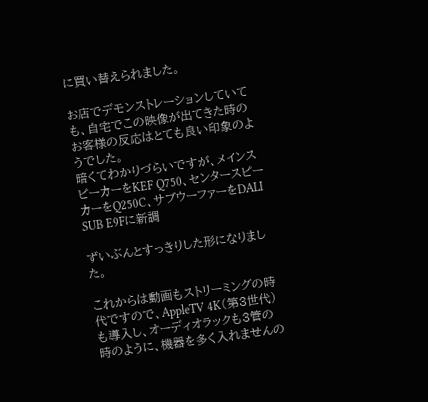に買い替えられました。

お店でデモンストレーションしていても、自宅でこの映像が出てきた時のお客様の反応はとても良い印象のようでした。
暗くてわかりづらいですが、メインスピーカーをKEF Q750、センタースピーカーをQ250C、サブウーファーをDALI SUB E9Fに新調

ずいぶんとすっきりした形になりました。

これからは動画もストリーミングの時代ですので、AppleTV 4K(第3世代)も導入し、オーディオラックも3管の時のように、機器を多く入れませんの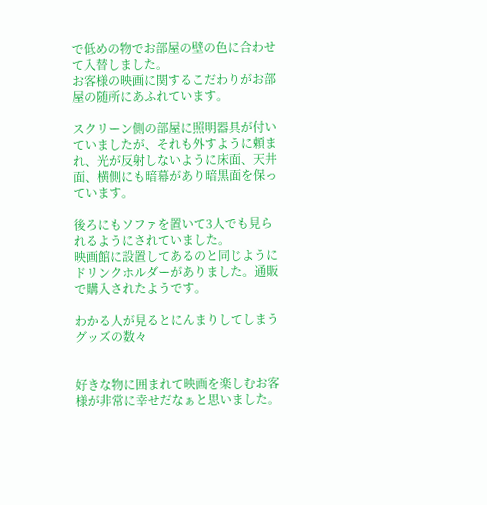で低めの物でお部屋の壁の色に合わせて入替しました。
お客様の映画に関するこだわりがお部屋の随所にあふれています。

スクリーン側の部屋に照明器具が付いていましたが、それも外すように頼まれ、光が反射しないように床面、天井面、横側にも暗幕があり暗黒面を保っています。

後ろにもソファを置いて3人でも見られるようにされていました。
映画館に設置してあるのと同じようにドリンクホルダーがありました。通販で購入されたようです。

わかる人が見るとにんまりしてしまうグッズの数々


好きな物に囲まれて映画を楽しむお客様が非常に幸せだなぁと思いました。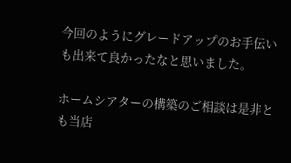今回のようにグレードアップのお手伝いも出来て良かったなと思いました。

ホームシアターの構築のご相談は是非とも当店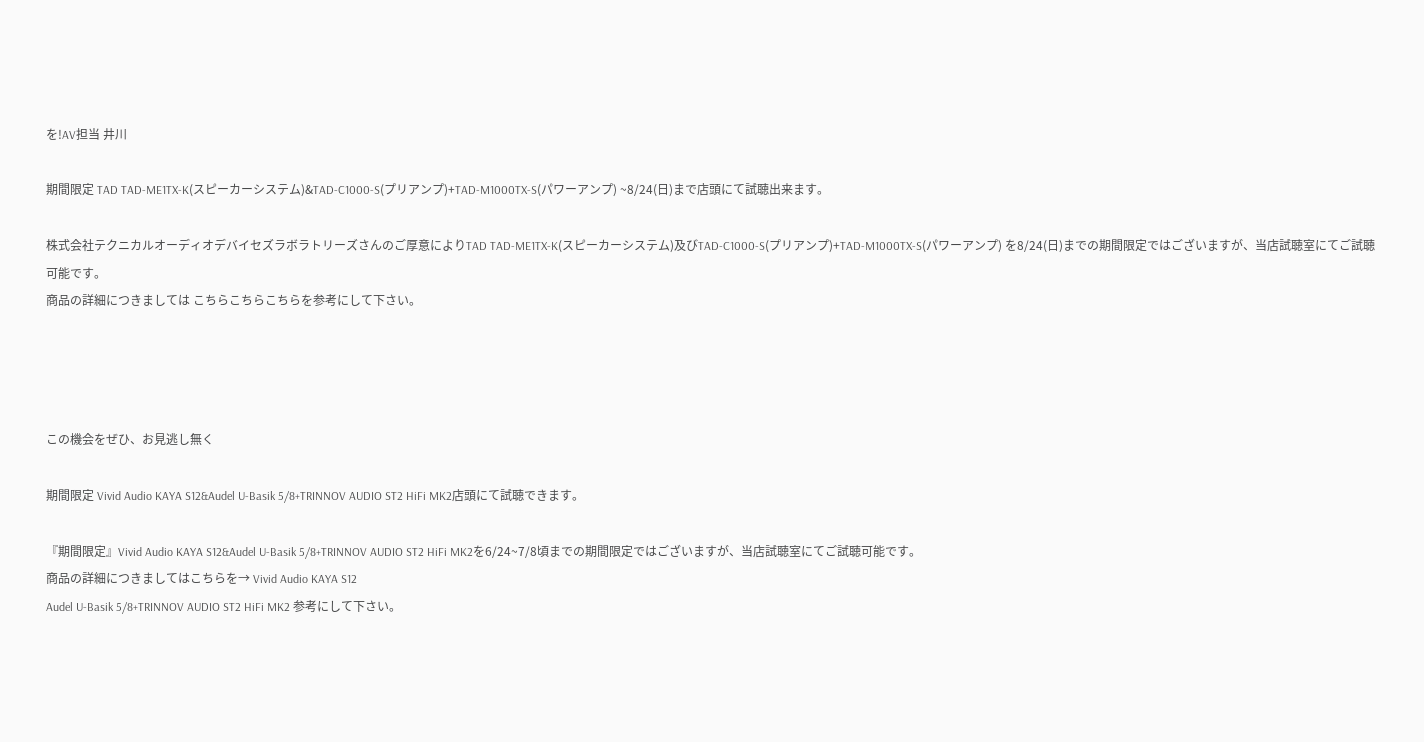を!AV担当 井川

期間限定 TAD TAD-ME1TX-K(スピーカーシステム)&TAD-C1000-S(プリアンプ)+TAD-M1000TX-S(パワーアンプ) ~8/24(日)まで店頭にて試聴出来ます。

株式会社テクニカルオーディオデバイセズラボラトリーズさんのご厚意によりTAD TAD-ME1TX-K(スピーカーシステム)及びTAD-C1000-S(プリアンプ)+TAD-M1000TX-S(パワーアンプ) を8/24(日)までの期間限定ではございますが、当店試聴室にてご試聴可能です。
商品の詳細につきましては こちらこちらこちらを参考にして下さい。




この機会をぜひ、お見逃し無く

期間限定 Vivid Audio KAYA S12&Audel U-Basik 5/8+TRINNOV AUDIO ST2 HiFi MK2店頭にて試聴できます。

『期間限定』Vivid Audio KAYA S12&Audel U-Basik 5/8+TRINNOV AUDIO ST2 HiFi MK2を6/24~7/8頃までの期間限定ではございますが、当店試聴室にてご試聴可能です。
商品の詳細につきましてはこちらを→ Vivid Audio KAYA S12
Audel U-Basik 5/8+TRINNOV AUDIO ST2 HiFi MK2 参考にして下さい。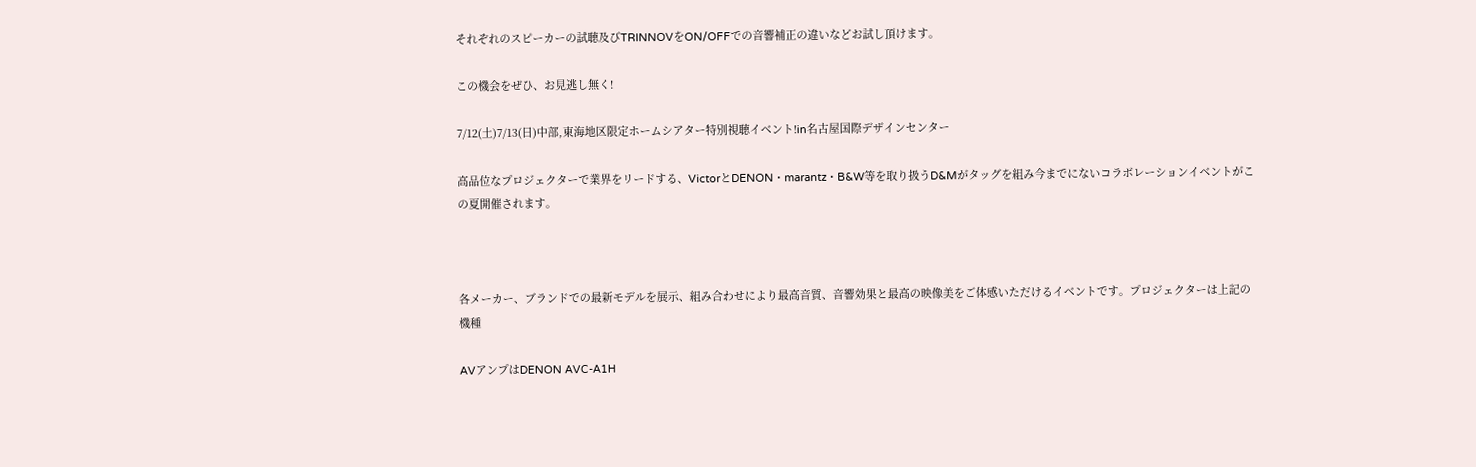それぞれのスピーカーの試聴及びTRINNOVをON/OFFでの音響補正の違いなどお試し頂けます。

この機会をぜひ、お見逃し無く!

7/12(土)7/13(日)中部,東海地区限定ホームシアター特別視聴イベント!in名古屋国際デザインセンター

高品位なプロジェクターで業界をリードする、VictorとDENON・marantz・B&W等を取り扱うD&Mがタッグを組み今までにないコラボレーションイベントがこの夏開催されます。



各メーカー、ブランドでの最新モデルを展示、組み合わせにより最高音質、音響効果と最高の映像美をご体感いただけるイベントです。プロジェクターは上記の機種

AVアンプはDENON AVC-A1H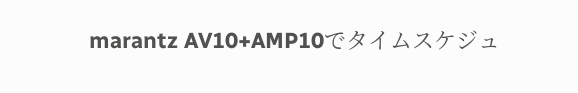marantz AV10+AMP10でタイムスケジュ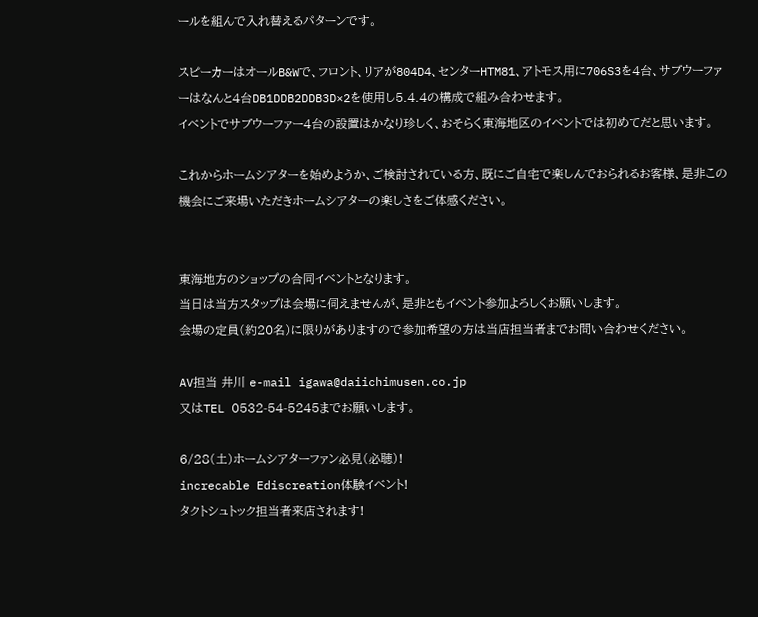ールを組んで入れ替えるパターンです。

スピーカーはオールB&Wで、フロント、リアが804D4、センターHTM81、アトモス用に706S3を4台、サブウーファーはなんと4台DB1DDB2DDB3D×2を使用し5.4.4の構成で組み合わせます。
イベントでサブウーファー4台の設置はかなり珍しく、おそらく東海地区のイベントでは初めてだと思います。

これからホームシアターを始めようか、ご検討されている方、既にご自宅で楽しんでおられるお客様、是非この機会にご来場いただきホームシアターの楽しさをご体感ください。


東海地方のショップの合同イベントとなります。
当日は当方スタップは会場に伺えませんが、是非ともイベント参加よろしくお願いします。
会場の定員(約20名)に限りがありますので参加希望の方は当店担当者までお問い合わせください。

AV担当 井川 e-mail igawa@daiichimusen.co.jp
又はTEL 0532-54-5245までお願いします。

6/28(土)ホームシアターファン必見(必聴)!
increcable Ediscreation体験イベント!
タクトシュトック担当者来店されます!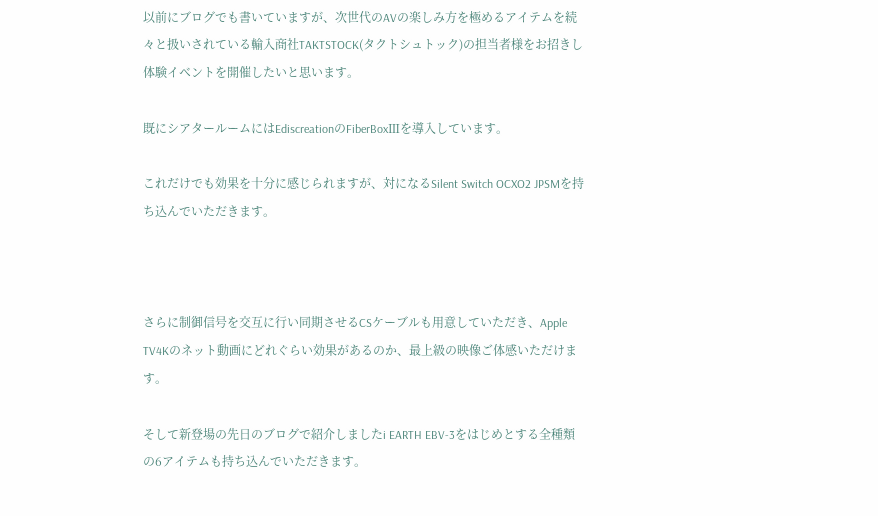以前にブログでも書いていますが、次世代のAVの楽しみ方を極めるアイテムを続々と扱いされている輸入商社TAKTSTOCK(タクトシュトック)の担当者様をお招きし体験イベントを開催したいと思います。

既にシアタールームにはEdiscreationのFiberBoxⅢを導入しています。

これだけでも効果を十分に感じられますが、対になるSilent Switch OCXO2 JPSMを持ち込んでいただきます。



さらに制御信号を交互に行い同期させるCSケーブルも用意していただき、Apple TV4Kのネット動画にどれぐらい効果があるのか、最上級の映像ご体感いただけます。

そして新登場の先日のブログで紹介しましたi EARTH EBV-3をはじめとする全種類の6アイテムも持ち込んでいただきます。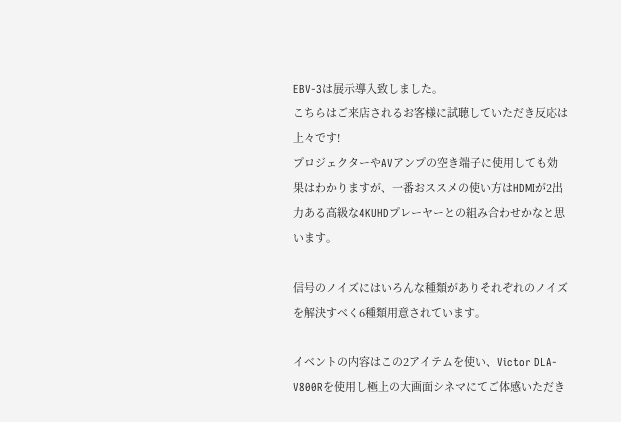EBV-3は展示導入致しました。
こちらはご来店されるお客様に試聴していただき反応は上々です!
プロジェクターやAVアンプの空き端子に使用しても効果はわかりますが、一番おススメの使い方はHDMIが2出力ある高級な4KUHDプレーヤーとの組み合わせかなと思います。

信号のノイズにはいろんな種類がありそれぞれのノイズを解決すべく6種類用意されています。

イベントの内容はこの2アイテムを使い、Victor DLA-V800Rを使用し極上の大画面シネマにてご体感いただき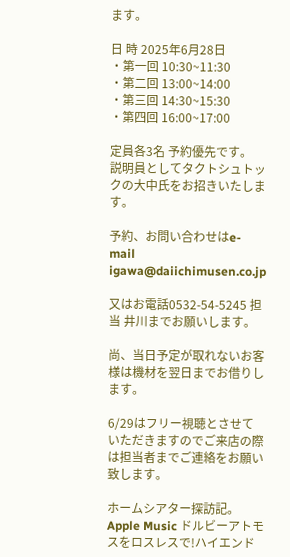ます。

日 時 2025年6月28日
・第一回 10:30~11:30
・第二回 13:00~14:00
・第三回 14:30~15:30
・第四回 16:00~17:00

定員各3名 予約優先です。
説明員としてタクトシュトックの大中氏をお招きいたします。

予約、お問い合わせはe-mail igawa@daiichimusen.co.jp

又はお電話0532-54-5245 担当 井川までお願いします。

尚、当日予定が取れないお客様は機材を翌日までお借りします。

6/29はフリー視聴とさせていただきますのでご来店の際は担当者までご連絡をお願い致します。

ホームシアター探訪記。
Apple Music ドルビーアトモスをロスレスで!ハイエンド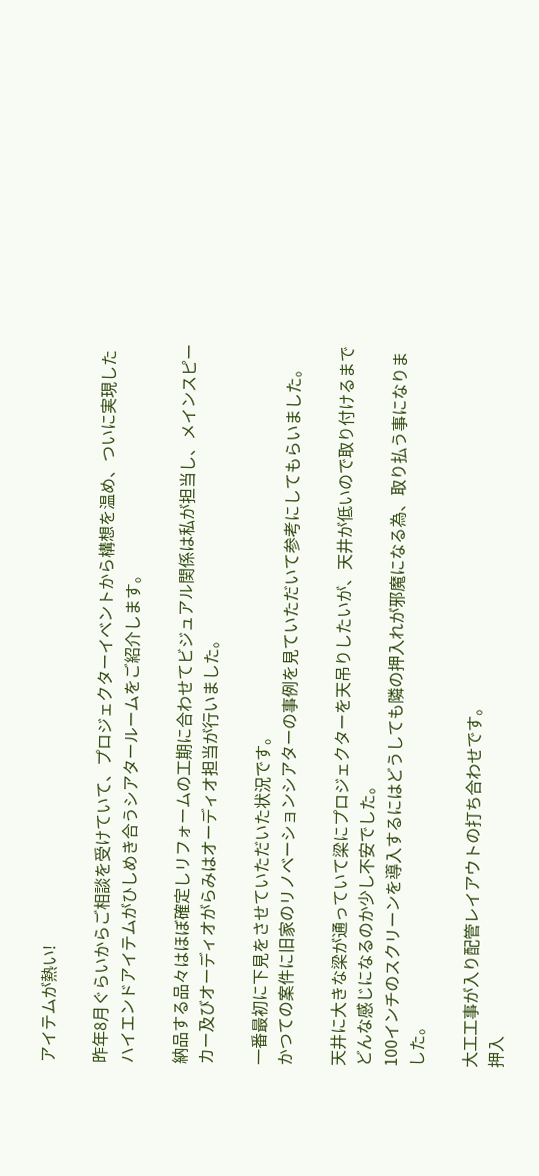アイテムが熱い!

昨年8月ぐらいからご相談を受けていて、プロジェクターイベントから構想を温め、ついに実現したハイエンドアイテムがひしめき合うシアタールームをご紹介します。

納品する品々はほぼ確定しリフォームの工期に合わせてビジュアル関係は私が担当し、メインスピーカー及びオーディオがらみはオーディオ担当が行いました。

一番最初に下見をさせていただいた状況です。
かつての案件に旧家のリノベーションシアターの事例を見ていただいて参考にしてもらいました。

天井に大きな梁が通っていて梁にプロジェクターを天吊りしたいが、天井が低いので取り付けるまでどんな感じになるのか少し不安でした。
100インチのスクリーンを導入するにはどうしても隣の押入れが邪魔になる為、取り払う事になりました。

大工工事が入り配管レイアウトの打ち合わせです。
押入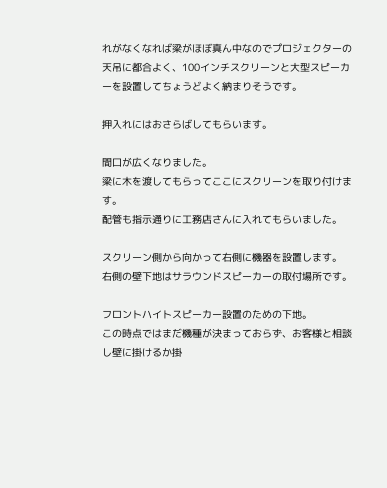れがなくなれば梁がほぼ真ん中なのでプロジェクターの天吊に都合よく、100インチスクリーンと大型スピーカーを設置してちょうどよく納まりそうです。

押入れにはおさらばしてもらいます。

間口が広くなりました。
梁に木を渡してもらってここにスクリーンを取り付けます。
配管も指示通りに工務店さんに入れてもらいました。

スクリーン側から向かって右側に機器を設置します。
右側の壁下地はサラウンドスピーカーの取付場所です。

フロントハイトスピーカー設置のための下地。
この時点ではまだ機種が決まっておらず、お客様と相談し壁に掛けるか掛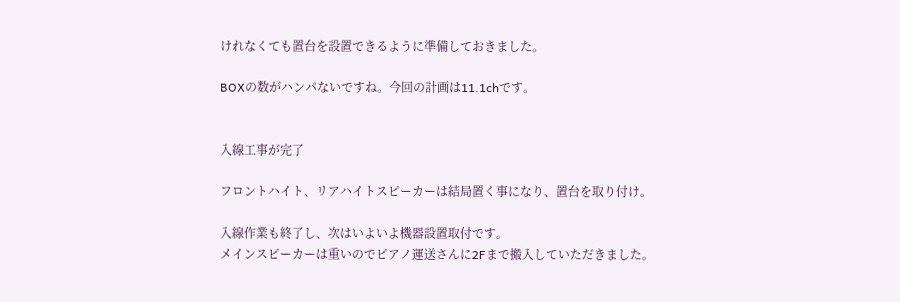けれなくても置台を設置できるように準備しておきました。

BOXの数がハンパないですね。今回の計画は11.1chです。


入線工事が完了

フロントハイト、リアハイトスピーカーは結局置く事になり、置台を取り付け。

入線作業も終了し、次はいよいよ機器設置取付です。
メインスピーカーは重いのでピアノ運送さんに2Fまで搬入していただきました。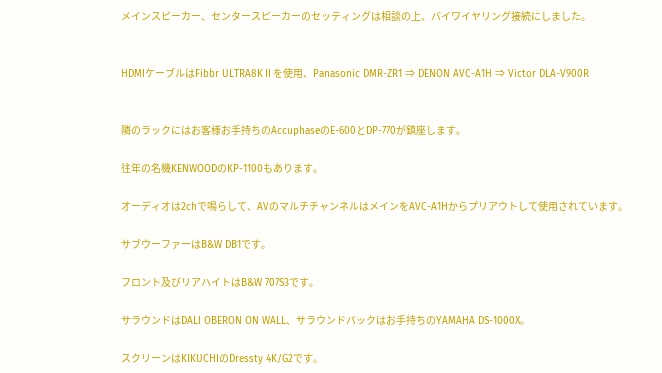メインスピーカー、センタースピーカーのセッティングは相談の上、バイワイヤリング接続にしました。


HDMIケーブルはFibbr ULTRA8KⅡを使用、Panasonic DMR-ZR1 ⇒ DENON AVC-A1H ⇒ Victor DLA-V900R


隣のラックにはお客様お手持ちのAccuphaseのE-600とDP-770が鎮座します。

往年の名機KENWOODのKP-1100もあります。

オーディオは2chで鳴らして、AVのマルチチャンネルはメインをAVC-A1Hからプリアウトして使用されています。

サブウーファーはB&W DB1です。

フロント及びリアハイトはB&W 707S3です。

サラウンドはDALI OBERON ON WALL、サラウンドバックはお手持ちのYAMAHA DS-1000X。

スクリーンはKIKUCHIのDressty 4K/G2です。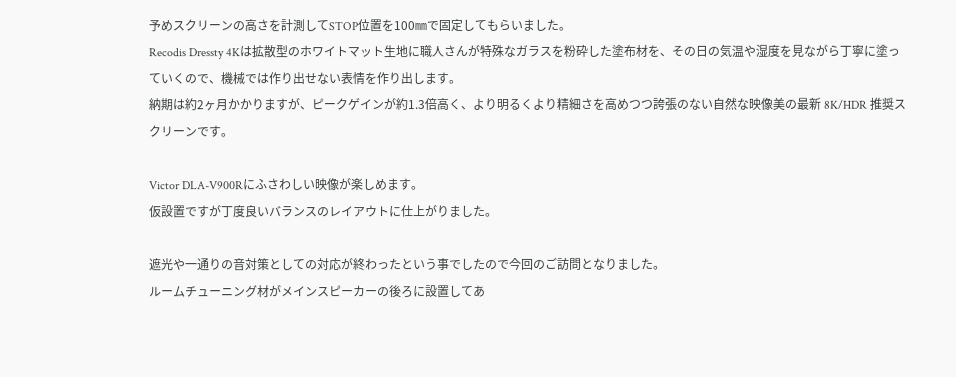予めスクリーンの高さを計測してSTOP位置を100㎜で固定してもらいました。
Recodis Dressty 4Kは拡散型のホワイトマット生地に職人さんが特殊なガラスを粉砕した塗布材を、その日の気温や湿度を見ながら丁寧に塗っていくので、機械では作り出せない表情を作り出します。
納期は約2ヶ月かかりますが、ピークゲインが約1.3倍高く、より明るくより精細さを高めつつ誇張のない自然な映像美の最新 8K/HDR 推奨スクリーンです。

Victor DLA-V900Rにふさわしい映像が楽しめます。
仮設置ですが丁度良いバランスのレイアウトに仕上がりました。

遮光や一通りの音対策としての対応が終わったという事でしたので今回のご訪問となりました。
ルームチューニング材がメインスピーカーの後ろに設置してあ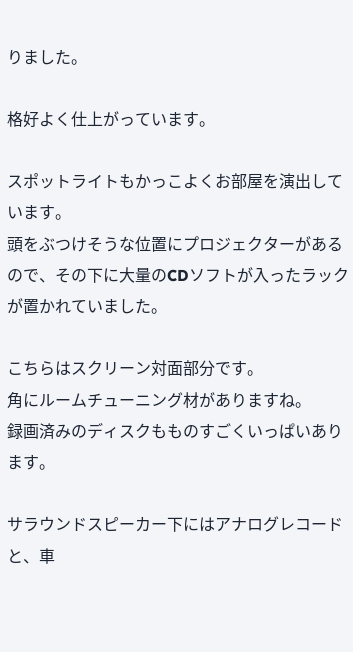りました。

格好よく仕上がっています。

スポットライトもかっこよくお部屋を演出しています。
頭をぶつけそうな位置にプロジェクターがあるので、その下に大量のCDソフトが入ったラックが置かれていました。

こちらはスクリーン対面部分です。
角にルームチューニング材がありますね。
録画済みのディスクもものすごくいっぱいあります。

サラウンドスピーカー下にはアナログレコードと、車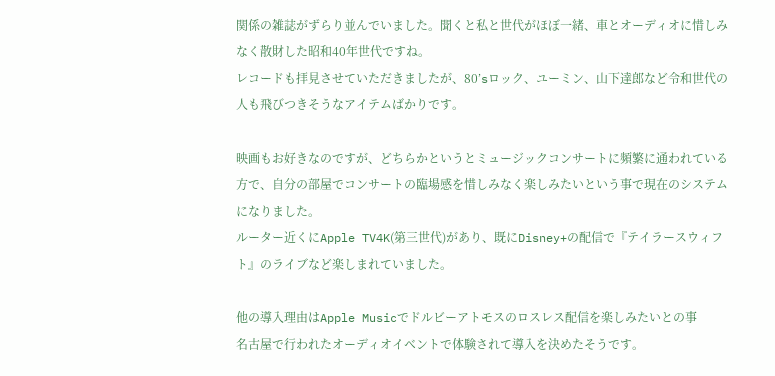関係の雑誌がずらり並んでいました。聞くと私と世代がほぼ一緒、車とオーディオに惜しみなく散財した昭和40年世代ですね。
レコードも拝見させていただきましたが、80’sロック、ユーミン、山下達郎など令和世代の人も飛びつきそうなアイテムばかりです。

映画もお好きなのですが、どちらかというとミュージックコンサートに頻繁に通われている方で、自分の部屋でコンサートの臨場感を惜しみなく楽しみたいという事で現在のシステムになりました。
ルーター近くにApple TV4K(第三世代)があり、既にDisney+の配信で『テイラースウィフト』のライブなど楽しまれていました。

他の導入理由はApple Musicでドルビーアトモスのロスレス配信を楽しみたいとの事
名古屋で行われたオーディオイベントで体験されて導入を決めたそうです。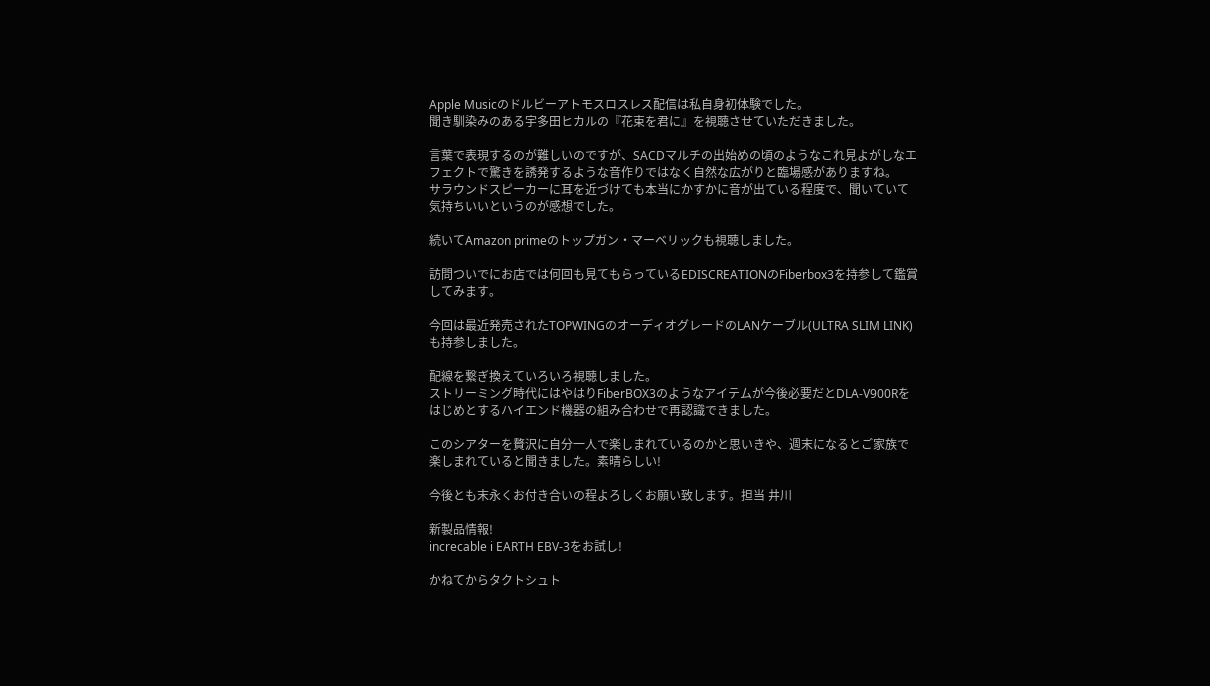Apple Musicのドルビーアトモスロスレス配信は私自身初体験でした。
聞き馴染みのある宇多田ヒカルの『花束を君に』を視聴させていただきました。

言葉で表現するのが難しいのですが、SACDマルチの出始めの頃のようなこれ見よがしなエフェクトで驚きを誘発するような音作りではなく自然な広がりと臨場感がありますね。
サラウンドスピーカーに耳を近づけても本当にかすかに音が出ている程度で、聞いていて気持ちいいというのが感想でした。

続いてAmazon primeのトップガン・マーベリックも視聴しました。

訪問ついでにお店では何回も見てもらっているEDISCREATIONのFiberbox3を持参して鑑賞してみます。

今回は最近発売されたTOPWINGのオーディオグレードのLANケーブル(ULTRA SLIM LINK)も持参しました。

配線を繋ぎ換えていろいろ視聴しました。
ストリーミング時代にはやはりFiberBOX3のようなアイテムが今後必要だとDLA-V900Rをはじめとするハイエンド機器の組み合わせで再認識できました。

このシアターを贅沢に自分一人で楽しまれているのかと思いきや、週末になるとご家族で楽しまれていると聞きました。素晴らしい!

今後とも末永くお付き合いの程よろしくお願い致します。担当 井川

新製品情報!
increcable i EARTH EBV-3をお試し!

かねてからタクトシュト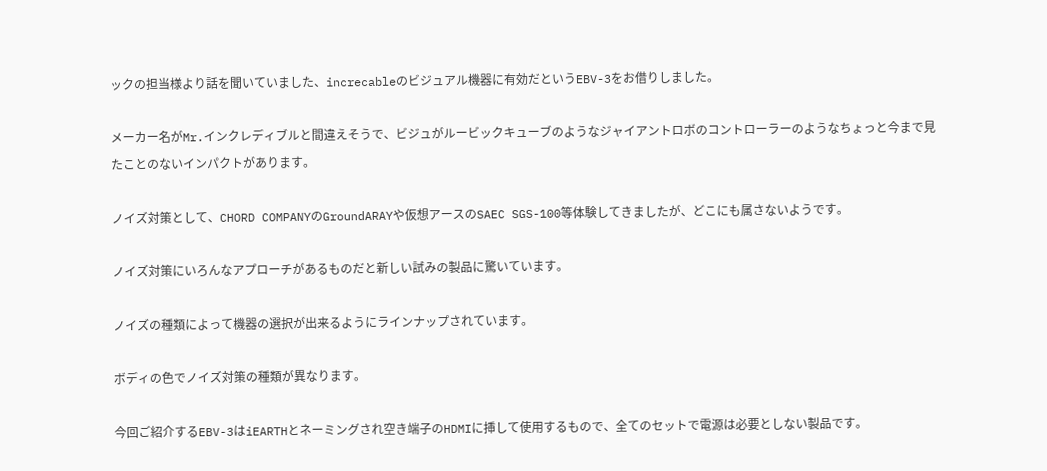ックの担当様より話を聞いていました、increcableのビジュアル機器に有効だというEBV-3をお借りしました。

メーカー名がMr.インクレディブルと間違えそうで、ビジュがルービックキューブのようなジャイアントロボのコントローラーのようなちょっと今まで見たことのないインパクトがあります。

ノイズ対策として、CHORD COMPANYのGroundARAYや仮想アースのSAEC SGS-100等体験してきましたが、どこにも属さないようです。

ノイズ対策にいろんなアプローチがあるものだと新しい試みの製品に驚いています。

ノイズの種類によって機器の選択が出来るようにラインナップされています。

ボディの色でノイズ対策の種類が異なります。

今回ご紹介するEBV-3はiEARTHとネーミングされ空き端子のHDMIに挿して使用するもので、全てのセットで電源は必要としない製品です。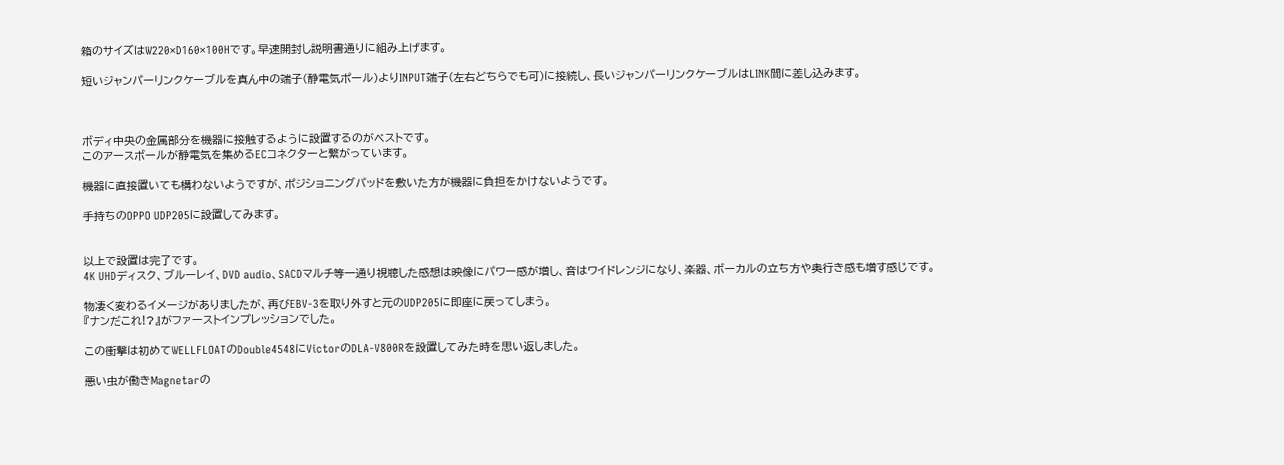箱のサイズはW220×D160×100Hです。早速開封し説明書通りに組み上げます。

短いジャンパーリンクケーブルを真ん中の端子(静電気ポール)よりINPUT端子(左右どちらでも可)に接続し、長いジャンパーリンクケーブルはLINK間に差し込みます。



ボディ中央の金属部分を機器に接触するように設置するのがベストです。
このアースボールが静電気を集めるECコネクターと繋がっています。

機器に直接置いても構わないようですが、ポジショニングパッドを敷いた方が機器に負担をかけないようです。

手持ちのOPPO UDP205に設置してみます。


以上で設置は完了です。
4K UHDディスク、ブルーレイ、DVD audio、SACDマルチ等一通り視聴した感想は映像にパワー感が増し、音はワイドレンジになり、楽器、ボーカルの立ち方や奥行き感も増す感じです。

物凄く変わるイメージがありましたが、再びEBV-3を取り外すと元のUDP205に即座に戻ってしまう。
『ナンだこれ!?』がファーストインプレッションでした。

この衝撃は初めてWELLFLOATのDouble4548にVictorのDLA-V800Rを設置してみた時を思い返しました。

悪い虫が働きMagnetarの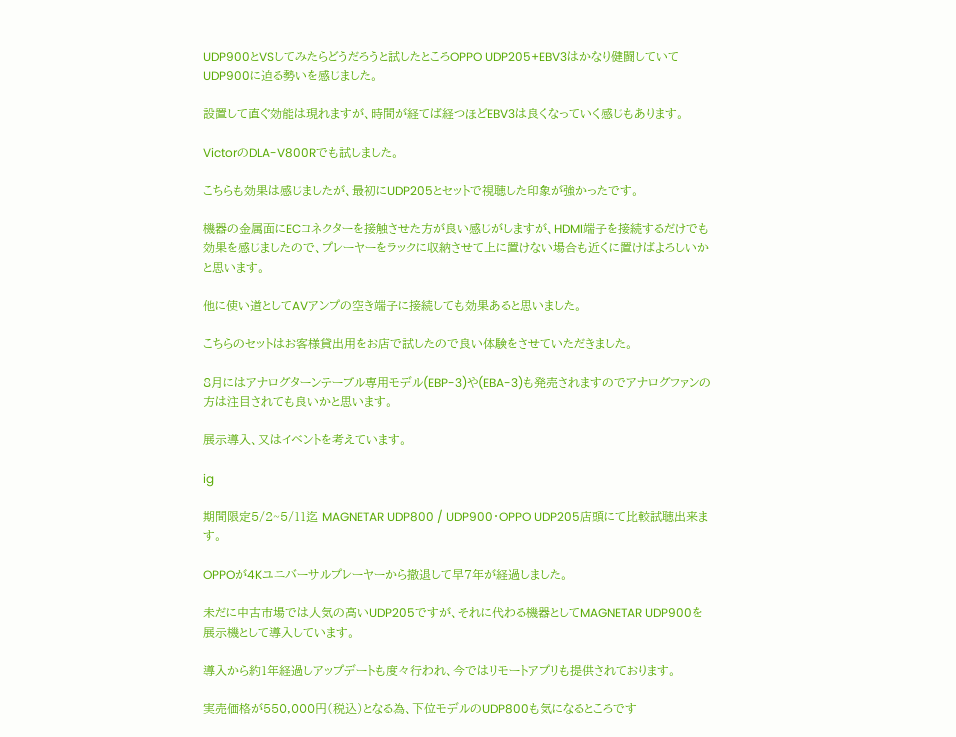UDP900とVSしてみたらどうだろうと試したところOPPO UDP205+EBV3はかなり健闘していてUDP900に迫る勢いを感じました。

設置して直ぐ効能は現れますが、時間が経てば経つほどEBV3は良くなっていく感じもあります。

VictorのDLA-V800Rでも試しました。

こちらも効果は感じましたが、最初にUDP205とセットで視聴した印象が強かったです。

機器の金属面にECコネクターを接触させた方が良い感じがしますが、HDMI端子を接続するだけでも効果を感じましたので、プレーヤーをラックに収納させて上に置けない場合も近くに置けばよろしいかと思います。

他に使い道としてAVアンプの空き端子に接続しても効果あると思いました。

こちらのセットはお客様貸出用をお店で試したので良い体験をさせていただきました。

8月にはアナログターンテーブル専用モデル(EBP-3)や(EBA-3)も発売されますのでアナログファンの方は注目されても良いかと思います。

展示導入、又はイベントを考えています。

ig

期間限定5/2~5/11迄 MAGNETAR UDP800 / UDP900・OPPO UDP205店頭にて比較試聴出来ます。

OPPOが4Kユニバーサルプレーヤーから撤退して早7年が経過しました。

未だに中古市場では人気の高いUDP205ですが、それに代わる機器としてMAGNETAR UDP900を展示機として導入しています。

導入から約1年経過しアップデートも度々行われ、今ではリモートアプリも提供されております。

実売価格が550,000円(税込)となる為、下位モデルのUDP800も気になるところです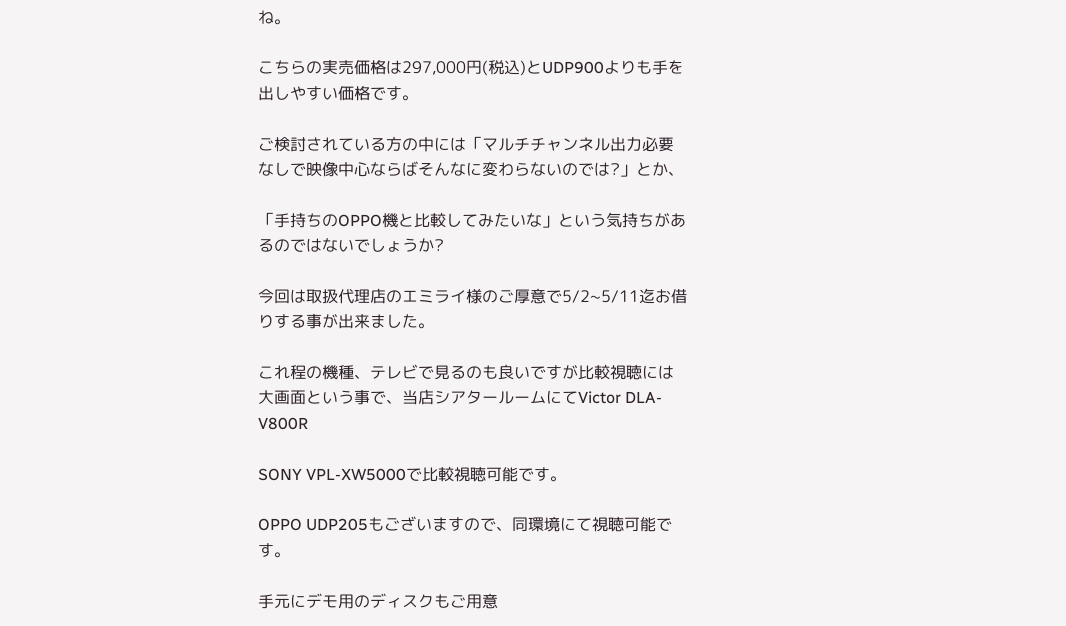ね。

こちらの実売価格は297,000円(税込)とUDP900よりも手を出しやすい価格です。

ご検討されている方の中には「マルチチャンネル出力必要なしで映像中心ならばそんなに変わらないのでは?」とか、

「手持ちのOPPO機と比較してみたいな」という気持ちがあるのではないでしょうか?

今回は取扱代理店のエミライ様のご厚意で5/2~5/11迄お借りする事が出来ました。

これ程の機種、テレビで見るのも良いですが比較視聴には大画面という事で、当店シアタールームにてVictor DLA-V800R

SONY VPL-XW5000で比較視聴可能です。

OPPO UDP205もございますので、同環境にて視聴可能です。

手元にデモ用のディスクもご用意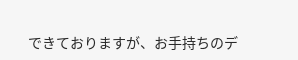できておりますが、お手持ちのデ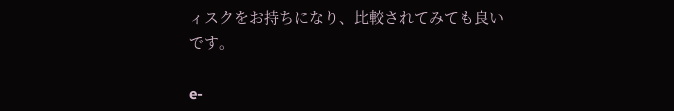ィスクをお持ちになり、比較されてみても良いです。

e-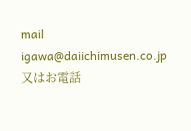mail igawa@daiichimusen.co.jp 又はお電話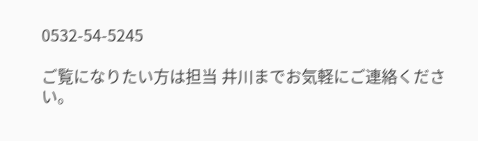0532-54-5245

ご覧になりたい方は担当 井川までお気軽にご連絡ください。